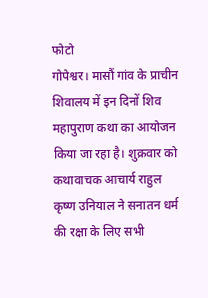फोटो
गोपेश्वर। मासौं गांव के प्राचीन शिवालय में इन दिनों शिव महापुराण कथा का आयोजन किया जा रहा है। शुक्रवार को कथावाचक आचार्य राहुल कृष्ण उनियाल ने सनातन धर्म की रक्षा के लिए सभी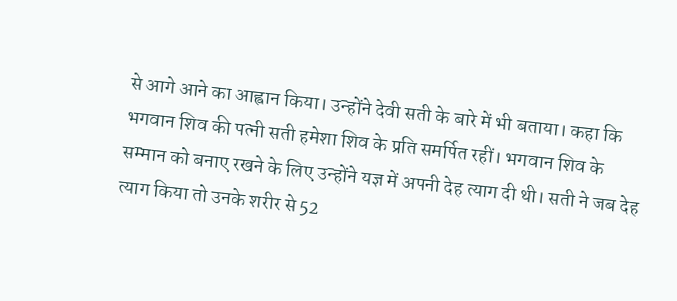से आगे आने का आह्वान किया। उन्होंने देवी सती के बारे में भी बताया। कहा कि भगवान शिव की पत्नी सती हमेशा शिव के प्रति समर्पित रहीं। भगवान शिव के सम्मान को बनाए रखने के लिए उन्होंने यज्ञ में अपनी देह त्याग दी थी। सती ने जब देह त्याग किया तो उनके शरीर से 52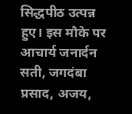सिद्धपीठ उत्पन्न हुए। इस मौके पर आचार्य जनार्दन सती, जगदंबा प्रसाद, अजय,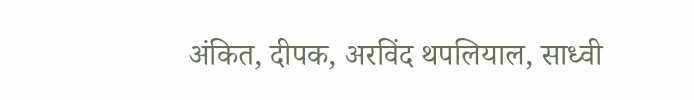अंकित, दीपक, अरविंद थपलियाल, साध्वी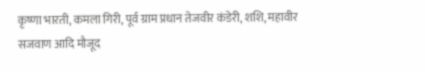कृष्णा भारती, कमला गिरी, पूर्व ग्राम प्रधान तेजवीर कंडेरी, शशि, महावीर सजवाण आदि मौजूद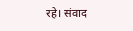रहे। संवाद